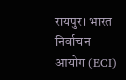रायपुर। भारत निर्वाचन आयोग (ECI)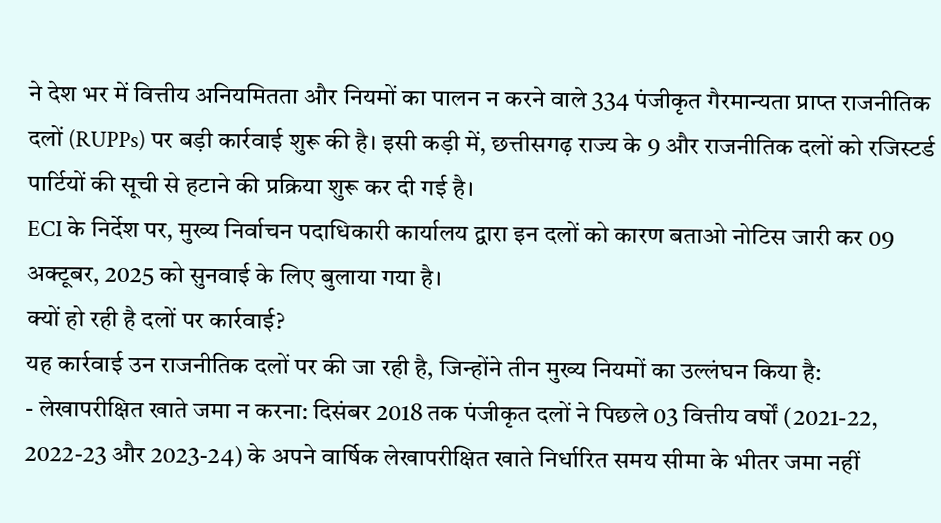ने देश भर में वित्तीय अनियमितता और नियमों का पालन न करने वाले 334 पंजीकृत गैरमान्यता प्राप्त राजनीतिक दलों (RUPPs) पर बड़ी कार्रवाई शुरू की है। इसी कड़ी में, छत्तीसगढ़ राज्य के 9 और राजनीतिक दलों को रजिस्टर्ड पार्टियों की सूची से हटाने की प्रक्रिया शुरू कर दी गई है।
ECI के निर्देश पर, मुख्य निर्वाचन पदाधिकारी कार्यालय द्वारा इन दलों को कारण बताओ नोटिस जारी कर 09 अक्टूबर, 2025 को सुनवाई के लिए बुलाया गया है।
क्यों हो रही है दलों पर कार्रवाई?
यह कार्रवाई उन राजनीतिक दलों पर की जा रही है, जिन्होंने तीन मुख्य नियमों का उल्लंघन किया है:
- लेखापरीक्षित खाते जमा न करना: दिसंबर 2018 तक पंजीकृत दलों ने पिछले 03 वित्तीय वर्षों (2021-22, 2022-23 और 2023-24) के अपने वार्षिक लेखापरीक्षित खाते निर्धारित समय सीमा के भीतर जमा नहीं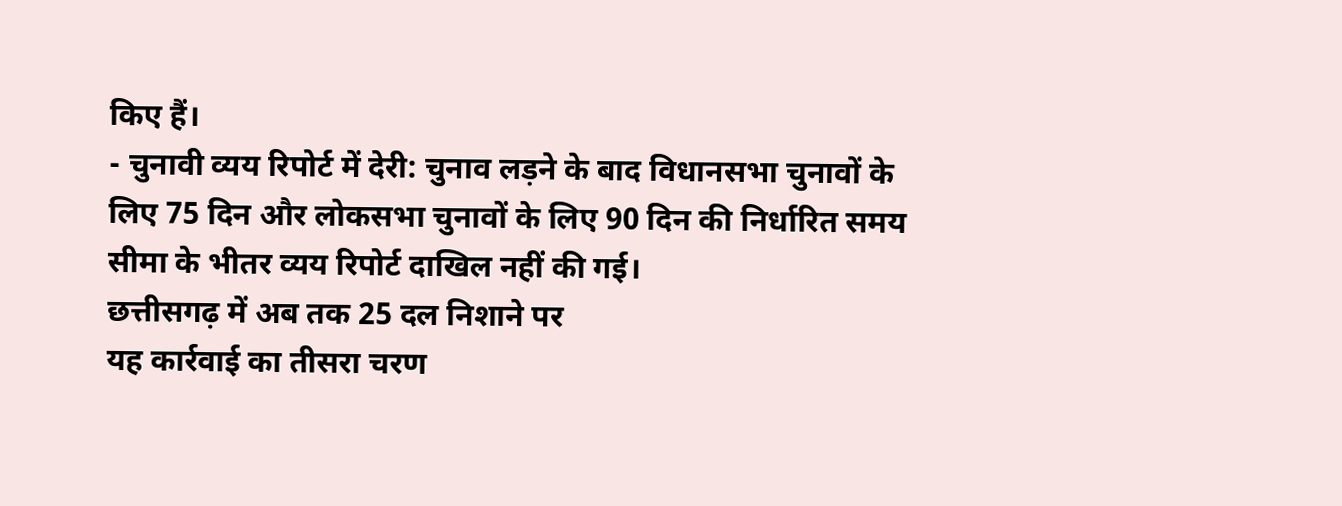किए हैं।
- चुनावी व्यय रिपोर्ट में देरी: चुनाव लड़ने के बाद विधानसभा चुनावों के लिए 75 दिन और लोकसभा चुनावों के लिए 90 दिन की निर्धारित समय सीमा के भीतर व्यय रिपोर्ट दाखिल नहीं की गई।
छत्तीसगढ़ में अब तक 25 दल निशाने पर
यह कार्रवाई का तीसरा चरण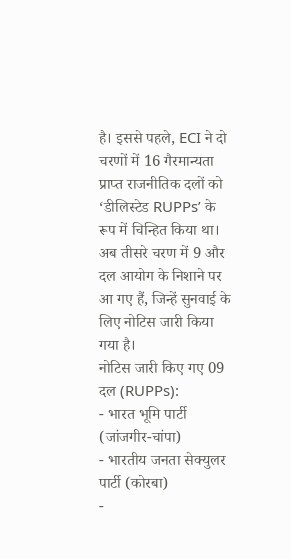है। इससे पहले, ECI ने दो चरणों में 16 गैरमान्यता प्राप्त राजनीतिक दलों को ‘डीलिस्टेड RUPPs’ के रूप में चिन्हित किया था। अब तीसरे चरण में 9 और दल आयोग के निशाने पर आ गए हैं, जिन्हें सुनवाई के लिए नोटिस जारी किया गया है।
नोटिस जारी किए गए 09 दल (RUPPs):
- भारत भूमि पार्टी (जांजगीर-चांपा)
- भारतीय जनता सेक्युलर पार्टी (कोरबा)
-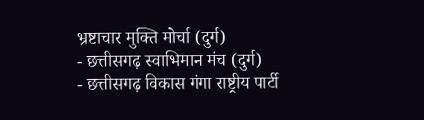भ्रष्टाचार मुक्ति मोर्चा (दुर्ग)
- छत्तीसगढ़ स्वाभिमान मंच (दुर्ग)
- छत्तीसगढ़ विकास गंगा राष्ट्रीय पार्टी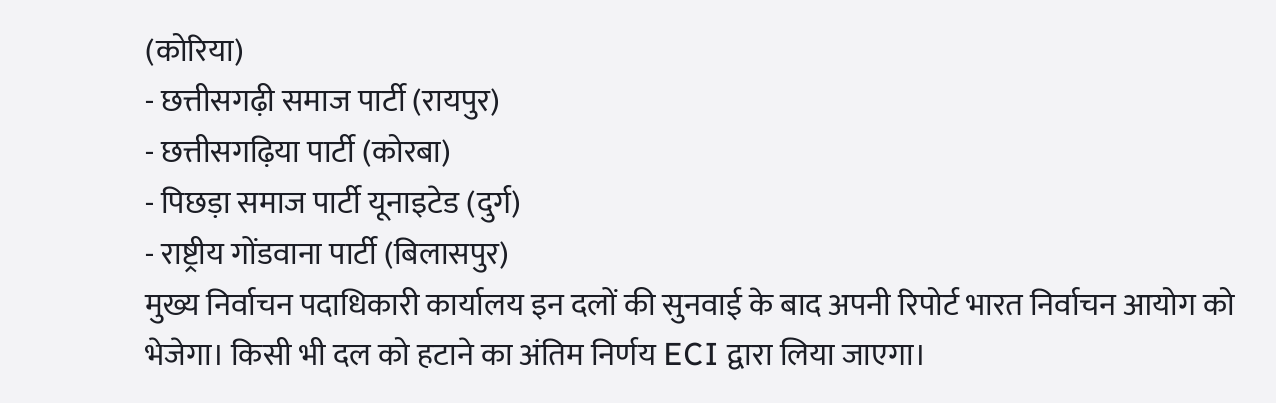(कोरिया)
- छत्तीसगढ़ी समाज पार्टी (रायपुर)
- छत्तीसगढ़िया पार्टी (कोरबा)
- पिछड़ा समाज पार्टी यूनाइटेड (दुर्ग)
- राष्ट्रीय गोंडवाना पार्टी (बिलासपुर)
मुख्य निर्वाचन पदाधिकारी कार्यालय इन दलों की सुनवाई के बाद अपनी रिपोर्ट भारत निर्वाचन आयोग को भेजेगा। किसी भी दल को हटाने का अंतिम निर्णय ECI द्वारा लिया जाएगा।